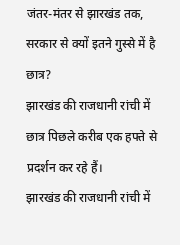जंतर-मंतर से झारखंड तक, सरकार से क्यों इतने गुस्से में है छात्र?
झारखंड की राजधानी रांची में छात्र पिछले करीब एक हफ्ते से प्रदर्शन कर रहे हैं।
झारखंड की राजधानी रांची में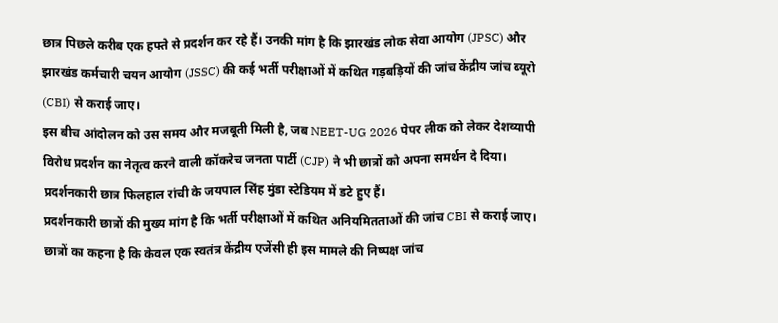छात्र पिछले करीब एक हफ्ते से प्रदर्शन कर रहे हैं। उनकी मांग है कि झारखंड लोक सेवा आयोग (JPSC) और झारखंड कर्मचारी चयन आयोग (JSSC) की कई भर्ती परीक्षाओं में कथित गड़बड़ियों की जांच केंद्रीय जांच ब्यूरो (CBI) से कराई जाए।
इस बीच आंदोलन को उस समय और मजबूती मिली है, जब NEET-UG 2026 पेपर लीक को लेकर देशव्यापी विरोध प्रदर्शन का नेतृत्व करने वाली कॉकरेच जनता पार्टी (CJP) ने भी छात्रों को अपना समर्थन दे दिया। प्रदर्शनकारी छात्र फिलहाल रांची के जयपाल सिंह मुंडा स्टेडियम में डटे हुए हैं।
प्रदर्शनकारी छात्रों की मुख्य मांग है कि भर्ती परीक्षाओं में कथित अनियमितताओं की जांच CBI से कराई जाए। छात्रों का कहना है कि केवल एक स्वतंत्र केंद्रीय एजेंसी ही इस मामले की निष्पक्ष जांच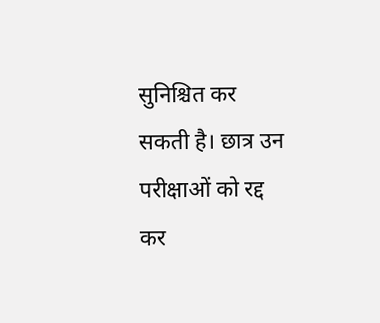सुनिश्चित कर सकती है। छात्र उन परीक्षाओं को रद्द कर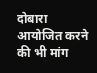दोबारा आयोजित करने की भी मांग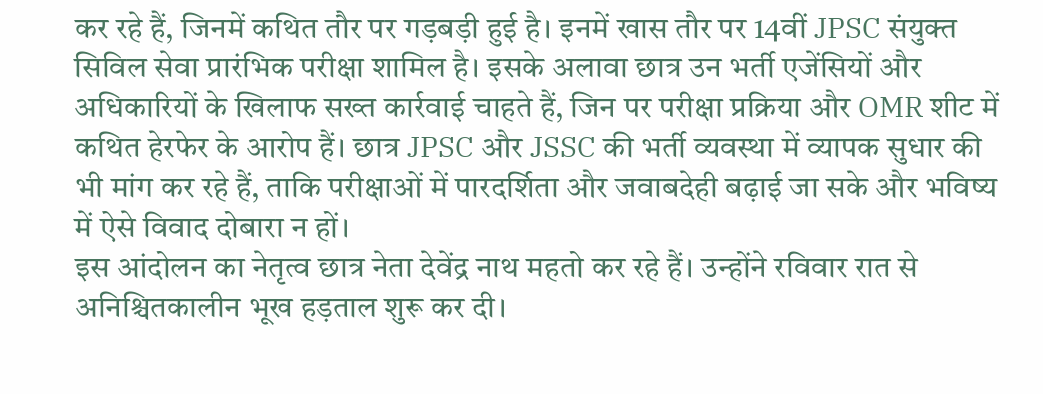कर रहे हैं, जिनमें कथित तौर पर गड़बड़ी हुई है। इनमें खास तौर पर 14वीं JPSC संयुक्त सिविल सेवा प्रारंभिक परीक्षा शामिल है। इसके अलावा छात्र उन भर्ती एजेंसियों और अधिकारियों के खिलाफ सख्त कार्रवाई चाहते हैं, जिन पर परीक्षा प्रक्रिया और OMR शीट में कथित हेरफेर के आरोप हैं। छात्र JPSC और JSSC की भर्ती व्यवस्था में व्यापक सुधार की भी मांग कर रहे हैं, ताकि परीक्षाओं में पारदर्शिता और जवाबदेही बढ़ाई जा सके और भविष्य में ऐसे विवाद दोबारा न हों।
इस आंदोलन का नेतृत्व छात्र नेता देवेंद्र नाथ महतो कर रहे हैं। उन्होंने रविवार रात से अनिश्चितकालीन भूख हड़ताल शुरू कर दी।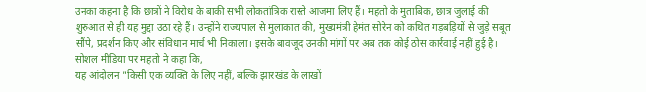उनका कहना है कि छात्रों ने विरोध के बाकी सभी लोकतांत्रिक रास्ते आजमा लिए हैं। महतो के मुताबिक, छात्र जुलाई की शुरुआत से ही यह मुद्दा उठा रहे हैं। उन्होंने राज्यपाल से मुलाकात की, मुख्यमंत्री हेमंत सोरेन को कथित गड़बड़ियों से जुड़े सबूत सौंपे, प्रदर्शन किए और संविधान मार्च भी निकाला। इसके बावजूद उनकी मांगों पर अब तक कोई ठोस कार्रवाई नहीं हुई है।
सोशल मीडिया पर महतो ने कहा कि,
यह आंदोलन "किसी एक व्यक्ति के लिए नहीं, बल्कि झारखंड के लाखों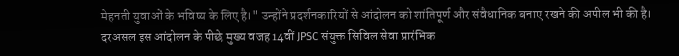मेहनती युवाओं के भविष्य के लिए है।" उन्होंने प्रदर्शनकारियों से आंदोलन को शांतिपूर्ण और संवैधानिक बनाए रखने की अपील भी की है।
दरअसल इस आंदोलन के पीछे मुख्य वजह 14वीं JPSC संयुक्त सिविल सेवा प्रारंभिक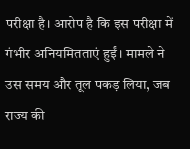परीक्षा है। आरोप है कि इस परीक्षा में गंभीर अनियमितताएं हुईं। मामले ने उस समय और तूल पकड़ लिया, जब राज्य की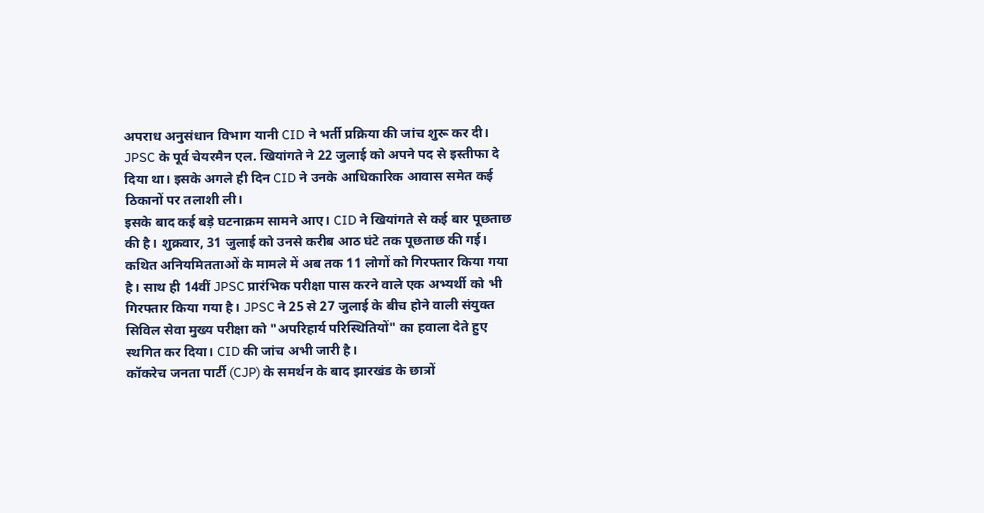अपराध अनुसंधान विभाग यानी CID ने भर्ती प्रक्रिया की जांच शुरू कर दी। JPSC के पूर्व चेयरमैन एल. खियांगते ने 22 जुलाई को अपने पद से इस्तीफा दे दिया था। इसके अगले ही दिन CID ने उनके आधिकारिक आवास समेत कई ठिकानों पर तलाशी ली।
इसके बाद कई बड़े घटनाक्रम सामने आए। CID ने खियांगते से कई बार पूछताछ की है। शुक्रवार, 31 जुलाई को उनसे करीब आठ घंटे तक पूछताछ की गई। कथित अनियमितताओं के मामले में अब तक 11 लोगों को गिरफ्तार किया गया है। साथ ही 14वीं JPSC प्रारंभिक परीक्षा पास करने वाले एक अभ्यर्थी को भी गिरफ्तार किया गया है। JPSC ने 25 से 27 जुलाई के बीच होने वाली संयुक्त सिविल सेवा मुख्य परीक्षा को "अपरिहार्य परिस्थितियों" का हवाला देते हुए स्थगित कर दिया। CID की जांच अभी जारी है।
कॉकरेच जनता पार्टी (CJP) के समर्थन के बाद झारखंड के छात्रों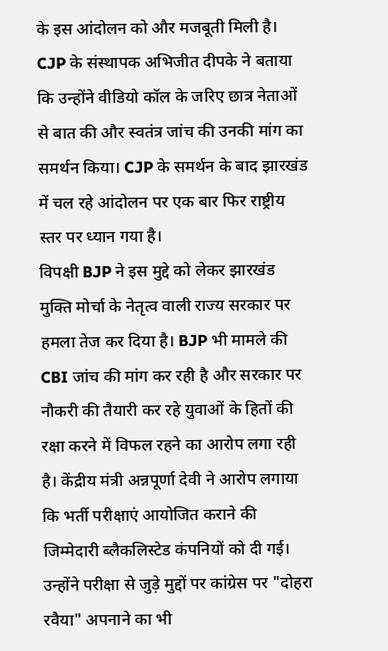के इस आंदोलन को और मजबूती मिली है। CJP के संस्थापक अभिजीत दीपके ने बताया कि उन्होंने वीडियो कॉल के जरिए छात्र नेताओं से बात की और स्वतंत्र जांच की उनकी मांग का समर्थन किया। CJP के समर्थन के बाद झारखंड में चल रहे आंदोलन पर एक बार फिर राष्ट्रीय स्तर पर ध्यान गया है।
विपक्षी BJP ने इस मुद्दे को लेकर झारखंड मुक्ति मोर्चा के नेतृत्व वाली राज्य सरकार पर हमला तेज कर दिया है। BJP भी मामले की CBI जांच की मांग कर रही है और सरकार पर नौकरी की तैयारी कर रहे युवाओं के हितों की रक्षा करने में विफल रहने का आरोप लगा रही है। केंद्रीय मंत्री अन्नपूर्णा देवी ने आरोप लगाया कि भर्ती परीक्षाएं आयोजित कराने की जिम्मेदारी ब्लैकलिस्टेड कंपनियों को दी गई। उन्होंने परीक्षा से जुड़े मुद्दों पर कांग्रेस पर "दोहरा रवैया" अपनाने का भी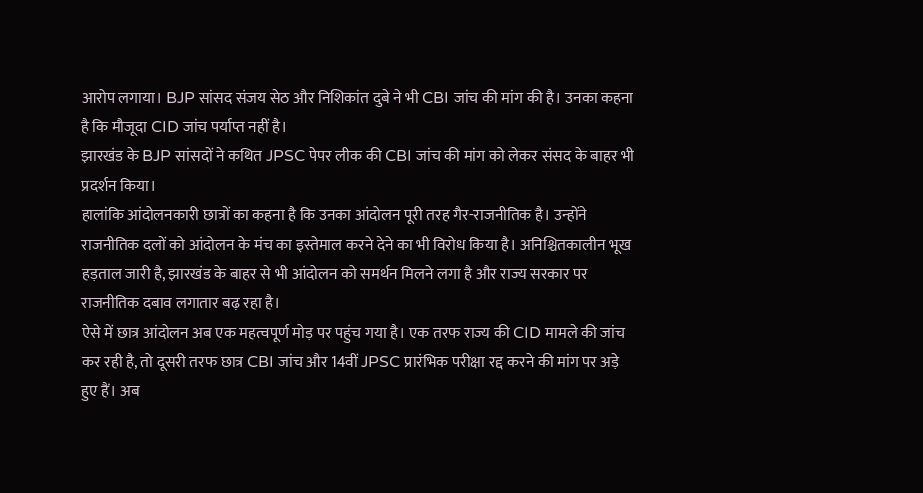आरोप लगाया। BJP सांसद संजय सेठ और निशिकांत दुबे ने भी CBI जांच की मांग की है। उनका कहना है कि मौजूदा CID जांच पर्याप्त नहीं है।
झारखंड के BJP सांसदों ने कथित JPSC पेपर लीक की CBI जांच की मांग को लेकर संसद के बाहर भी प्रदर्शन किया।
हालांकि आंदोलनकारी छात्रों का कहना है कि उनका आंदोलन पूरी तरह गैर-राजनीतिक है। उन्होंने राजनीतिक दलों को आंदोलन के मंच का इस्तेमाल करने देने का भी विरोध किया है। अनिश्चितकालीन भूख हड़ताल जारी है, झारखंड के बाहर से भी आंदोलन को समर्थन मिलने लगा है और राज्य सरकार पर राजनीतिक दबाव लगातार बढ़ रहा है।
ऐसे में छात्र आंदोलन अब एक महत्वपूर्ण मोड़ पर पहुंच गया है। एक तरफ राज्य की CID मामले की जांच कर रही है, तो दूसरी तरफ छात्र CBI जांच और 14वीं JPSC प्रारंभिक परीक्षा रद्द करने की मांग पर अड़े हुए हैं। अब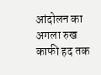आंदोलन का अगला रुख काफी हद तक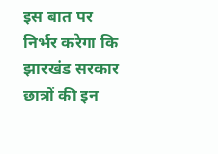इस बात पर निर्भर करेगा कि झारखंड सरकार छात्रों की इन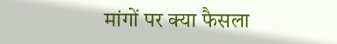मांगों पर क्या फैसला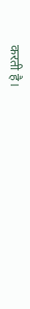करती है।